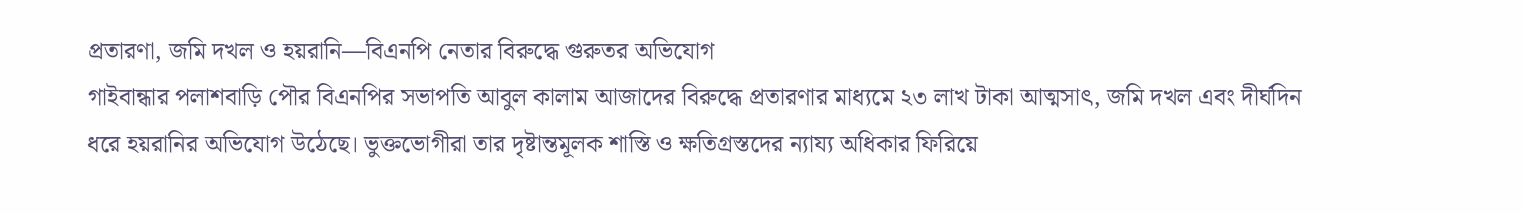প্রতারণা, জমি দখল ও হয়রানি—বিএনপি নেতার বিরুদ্ধে গুরুতর অভিযোগ
গাইবান্ধার পলাশবাড়ি পৌর বিএনপির সভাপতি আবুল কালাম আজাদের বিরুদ্ধে প্রতারণার মাধ্যমে ২৩ লাখ টাকা আত্মসাৎ, জমি দখল এবং দীর্ঘদিন ধরে হয়রানির অভিযোগ উঠেছে। ভুক্তভোগীরা তার দৃষ্টান্তমূলক শাস্তি ও ক্ষতিগ্রস্তদের ন্যায্য অধিকার ফিরিয়ে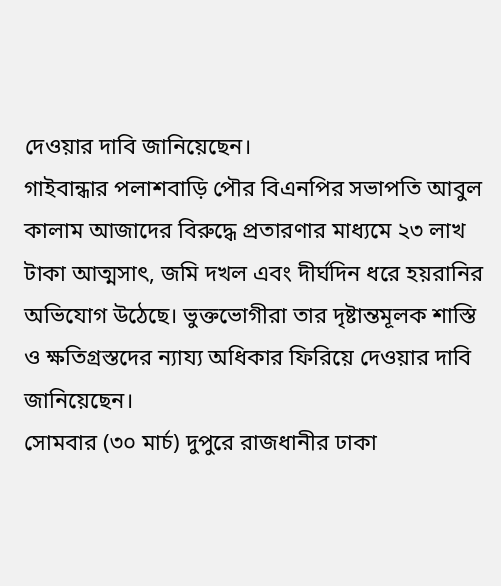দেওয়ার দাবি জানিয়েছেন।
গাইবান্ধার পলাশবাড়ি পৌর বিএনপির সভাপতি আবুল কালাম আজাদের বিরুদ্ধে প্রতারণার মাধ্যমে ২৩ লাখ টাকা আত্মসাৎ, জমি দখল এবং দীর্ঘদিন ধরে হয়রানির অভিযোগ উঠেছে। ভুক্তভোগীরা তার দৃষ্টান্তমূলক শাস্তি ও ক্ষতিগ্রস্তদের ন্যায্য অধিকার ফিরিয়ে দেওয়ার দাবি জানিয়েছেন।
সোমবার (৩০ মার্চ) দুপুরে রাজধানীর ঢাকা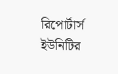রিপোর্টার্স ইউনিটির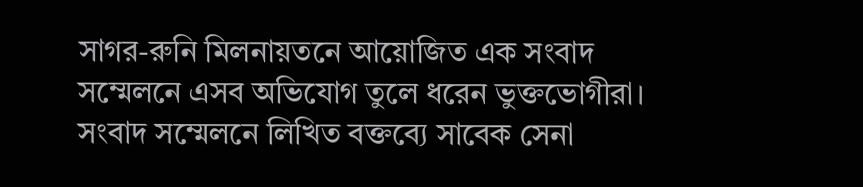সাগর-রুনি মিলনায়তনে আয়োজিত এক সংবাদ সম্মেলনে এসব অভিযোগ তুলে ধরেন ভুক্তভোগীরা।
সংবাদ সম্মেলনে লিখিত বক্তব্যে সাবেক সেনা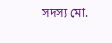সদস্য মো.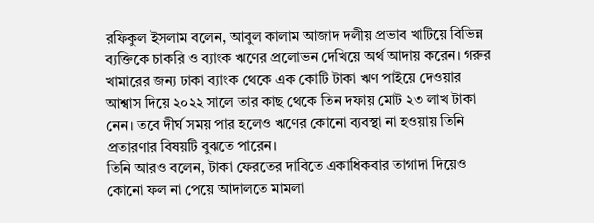রফিকুল ইসলাম বলেন, আবুল কালাম আজাদ দলীয় প্রভাব খাটিয়ে বিভিন্ন ব্যক্তিকে চাকরি ও ব্যাংক ঋণের প্রলোভন দেখিয়ে অর্থ আদায় করেন। গরুর খামারের জন্য ঢাকা ব্যাংক থেকে এক কোটি টাকা ঋণ পাইয়ে দেওয়ার আশ্বাস দিয়ে ২০২২ সালে তার কাছ থেকে তিন দফায় মোট ২৩ লাখ টাকা নেন। তবে দীর্ঘ সময় পার হলেও ঋণের কোনো ব্যবস্থা না হওয়ায় তিনি প্রতারণার বিষয়টি বুঝতে পারেন।
তিনি আরও বলেন, টাকা ফেরতের দাবিতে একাধিকবার তাগাদা দিয়েও কোনো ফল না পেয়ে আদালতে মামলা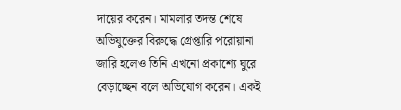দায়ের করেন। মামলার তদন্ত শেষে অভিযুক্তের বিরুদ্ধে গ্রেপ্তারি পরোয়ানা জারি হলেও তিনি এখনো প্রকাশ্যে ঘুরে বেড়াচ্ছেন বলে অভিযোগ করেন। একই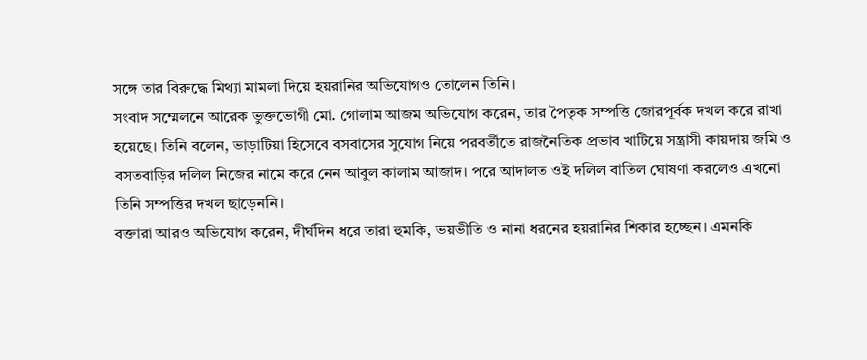সঙ্গে তার বিরুদ্ধে মিথ্যা মামলা দিয়ে হয়রানির অভিযোগও তোলেন তিনি।
সংবাদ সম্মেলনে আরেক ভুক্তভোগী মো. গোলাম আজম অভিযোগ করেন, তার পৈতৃক সম্পত্তি জোরপূর্বক দখল করে রাখা হয়েছে। তিনি বলেন, ভাড়াটিয়া হিসেবে বসবাসের সুযোগ নিয়ে পরবর্তীতে রাজনৈতিক প্রভাব খাটিয়ে সন্ত্রাসী কায়দায় জমি ও বসতবাড়ির দলিল নিজের নামে করে নেন আবুল কালাম আজাদ। পরে আদালত ওই দলিল বাতিল ঘোষণা করলেও এখনো তিনি সম্পত্তির দখল ছাড়েননি।
বক্তারা আরও অভিযোগ করেন, দীর্ঘদিন ধরে তারা হুমকি, ভয়ভীতি ও নানা ধরনের হয়রানির শিকার হচ্ছেন। এমনকি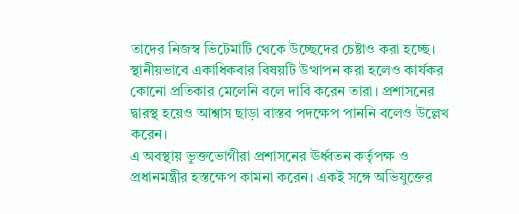তাদের নিজস্ব ভিটেমাটি থেকে উচ্ছেদের চেষ্টাও করা হচ্ছে। স্থানীয়ভাবে একাধিকবার বিষয়টি উত্থাপন করা হলেও কার্যকর কোনো প্রতিকার মেলেনি বলে দাবি করেন তারা। প্রশাসনের দ্বারস্থ হয়েও আশ্বাস ছাড়া বাস্তব পদক্ষেপ পাননি বলেও উল্লেখ করেন।
এ অবস্থায় ভুক্তভোগীরা প্রশাসনের ঊর্ধ্বতন কর্তৃপক্ষ ও প্রধানমন্ত্রীর হস্তক্ষেপ কামনা করেন। একই সঙ্গে অভিযুক্তের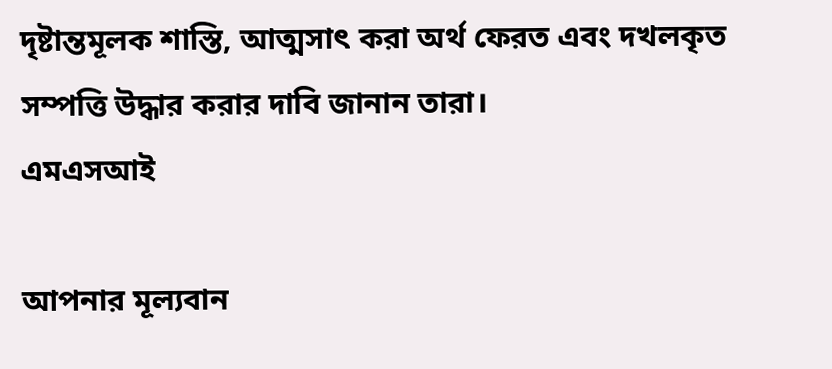দৃষ্টান্তমূলক শাস্তি, আত্মসাৎ করা অর্থ ফেরত এবং দখলকৃত সম্পত্তি উদ্ধার করার দাবি জানান তারা।
এমএসআই

আপনার মূল্যবান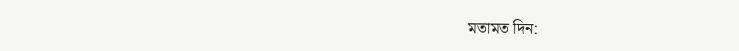মতামত দিন: